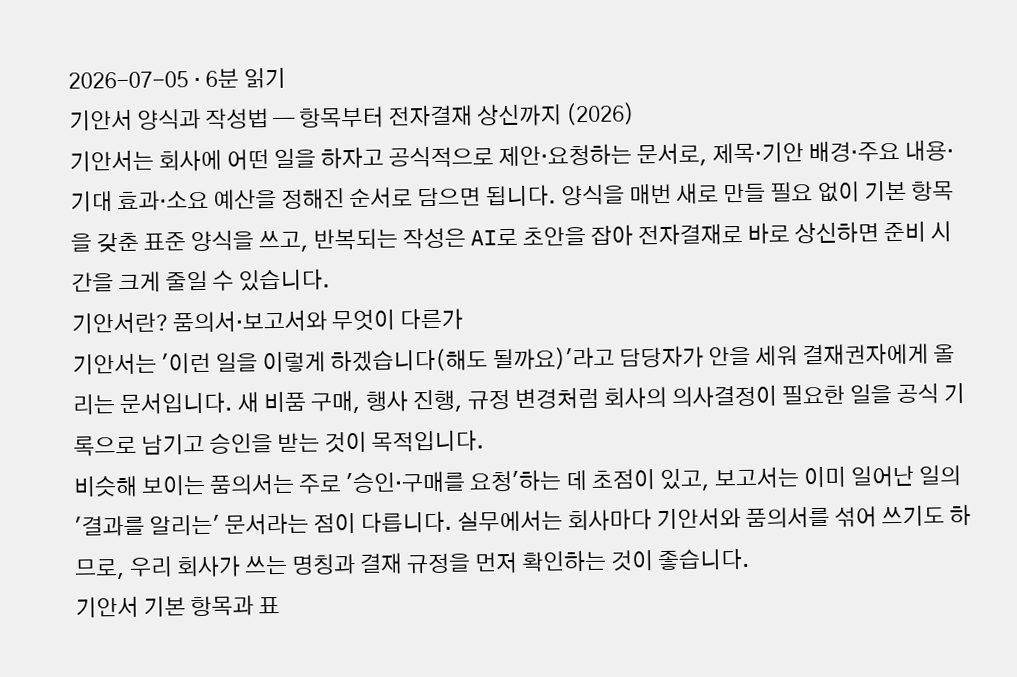2026-07-05 · 6분 읽기
기안서 양식과 작성법 — 항목부터 전자결재 상신까지 (2026)
기안서는 회사에 어떤 일을 하자고 공식적으로 제안·요청하는 문서로, 제목·기안 배경·주요 내용·기대 효과·소요 예산을 정해진 순서로 담으면 됩니다. 양식을 매번 새로 만들 필요 없이 기본 항목을 갖춘 표준 양식을 쓰고, 반복되는 작성은 AI로 초안을 잡아 전자결재로 바로 상신하면 준비 시간을 크게 줄일 수 있습니다.
기안서란? 품의서·보고서와 무엇이 다른가
기안서는 '이런 일을 이렇게 하겠습니다(해도 될까요)'라고 담당자가 안을 세워 결재권자에게 올리는 문서입니다. 새 비품 구매, 행사 진행, 규정 변경처럼 회사의 의사결정이 필요한 일을 공식 기록으로 남기고 승인을 받는 것이 목적입니다.
비슷해 보이는 품의서는 주로 '승인·구매를 요청'하는 데 초점이 있고, 보고서는 이미 일어난 일의 '결과를 알리는' 문서라는 점이 다릅니다. 실무에서는 회사마다 기안서와 품의서를 섞어 쓰기도 하므로, 우리 회사가 쓰는 명칭과 결재 규정을 먼저 확인하는 것이 좋습니다.
기안서 기본 항목과 표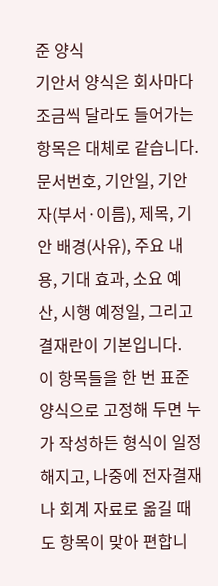준 양식
기안서 양식은 회사마다 조금씩 달라도 들어가는 항목은 대체로 같습니다. 문서번호, 기안일, 기안자(부서·이름), 제목, 기안 배경(사유), 주요 내용, 기대 효과, 소요 예산, 시행 예정일, 그리고 결재란이 기본입니다.
이 항목들을 한 번 표준 양식으로 고정해 두면 누가 작성하든 형식이 일정해지고, 나중에 전자결재나 회계 자료로 옮길 때도 항목이 맞아 편합니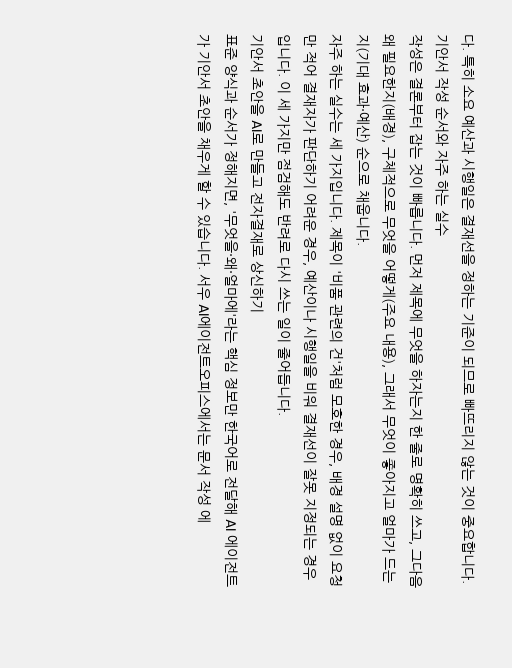다. 특히 소요 예산과 시행일은 결재선을 정하는 기준이 되므로 빠뜨리지 않는 것이 중요합니다.
기안서 작성 순서와 자주 하는 실수
작성은 결론부터 잡는 것이 빠릅니다. 먼저 제목에 무엇을 하자는지 한 줄로 명확히 쓰고, 그다음 왜 필요한지(배경), 구체적으로 무엇을 어떻게(주요 내용), 그래서 무엇이 좋아지고 얼마가 드는지(기대 효과·예산) 순으로 채웁니다.
자주 하는 실수는 세 가지입니다. 제목이 '비품 관련의 건'처럼 모호한 경우, 배경 설명 없이 요청만 적어 결재자가 판단하기 어려운 경우, 예산이나 시행일을 비워 결재선이 잘못 지정되는 경우입니다. 이 세 가지만 점검해도 반려로 다시 쓰는 일이 줄어듭니다.
기안서 초안을 AI로 만들고 전자결재로 상신하기
표준 양식과 순서가 정해지면, '무엇을·왜·얼마에'라는 핵심 정보만 한국어로 전달해 AI 에이전트가 기안서 초안을 채우게 할 수 있습니다. 서우 AI에이전트오피스에서는 문서 작성 에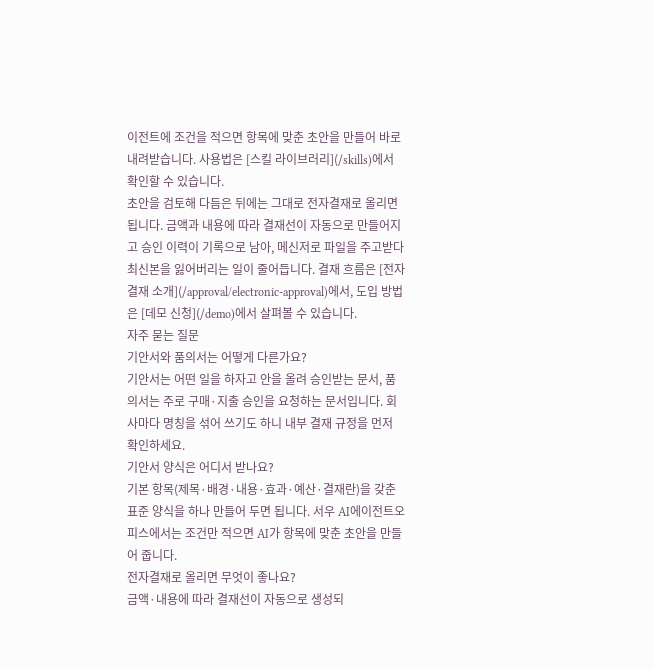이전트에 조건을 적으면 항목에 맞춘 초안을 만들어 바로 내려받습니다. 사용법은 [스킬 라이브러리](/skills)에서 확인할 수 있습니다.
초안을 검토해 다듬은 뒤에는 그대로 전자결재로 올리면 됩니다. 금액과 내용에 따라 결재선이 자동으로 만들어지고 승인 이력이 기록으로 남아, 메신저로 파일을 주고받다 최신본을 잃어버리는 일이 줄어듭니다. 결재 흐름은 [전자결재 소개](/approval/electronic-approval)에서, 도입 방법은 [데모 신청](/demo)에서 살펴볼 수 있습니다.
자주 묻는 질문
기안서와 품의서는 어떻게 다른가요?
기안서는 어떤 일을 하자고 안을 올려 승인받는 문서, 품의서는 주로 구매·지출 승인을 요청하는 문서입니다. 회사마다 명칭을 섞어 쓰기도 하니 내부 결재 규정을 먼저 확인하세요.
기안서 양식은 어디서 받나요?
기본 항목(제목·배경·내용·효과·예산·결재란)을 갖춘 표준 양식을 하나 만들어 두면 됩니다. 서우 AI에이전트오피스에서는 조건만 적으면 AI가 항목에 맞춘 초안을 만들어 줍니다.
전자결재로 올리면 무엇이 좋나요?
금액·내용에 따라 결재선이 자동으로 생성되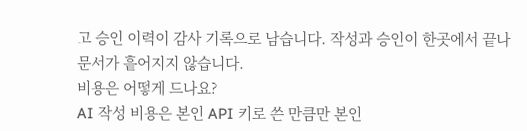고 승인 이력이 감사 기록으로 남습니다. 작성과 승인이 한곳에서 끝나 문서가 흩어지지 않습니다.
비용은 어떻게 드나요?
AI 작성 비용은 본인 API 키로 쓴 만큼만 본인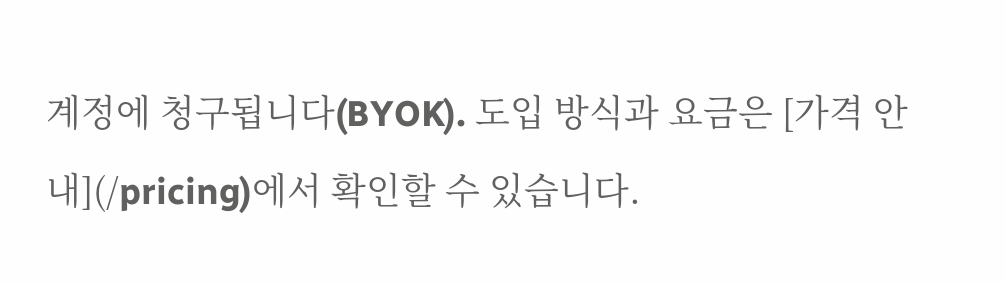계정에 청구됩니다(BYOK). 도입 방식과 요금은 [가격 안내](/pricing)에서 확인할 수 있습니다.